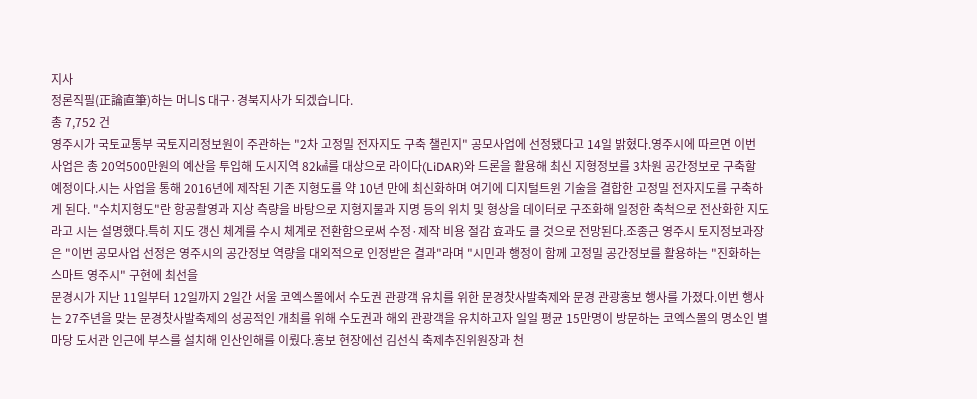지사
정론직필(正論直筆)하는 머니S 대구·경북지사가 되겠습니다.
총 7,752 건
영주시가 국토교통부 국토지리정보원이 주관하는 "2차 고정밀 전자지도 구축 챌린지" 공모사업에 선정됐다고 14일 밝혔다.영주시에 따르면 이번 사업은 총 20억500만원의 예산을 투입해 도시지역 82㎢를 대상으로 라이다(LiDAR)와 드론을 활용해 최신 지형정보를 3차원 공간정보로 구축할 예정이다.시는 사업을 통해 2016년에 제작된 기존 지형도를 약 10년 만에 최신화하며 여기에 디지털트윈 기술을 결합한 고정밀 전자지도를 구축하게 된다. "수치지형도"란 항공촬영과 지상 측량을 바탕으로 지형지물과 지명 등의 위치 및 형상을 데이터로 구조화해 일정한 축척으로 전산화한 지도라고 시는 설명했다.특히 지도 갱신 체계를 수시 체계로 전환함으로써 수정·제작 비용 절감 효과도 클 것으로 전망된다.조종근 영주시 토지정보과장은 "이번 공모사업 선정은 영주시의 공간정보 역량을 대외적으로 인정받은 결과"라며 "시민과 행정이 함께 고정밀 공간정보를 활용하는 "진화하는 스마트 영주시" 구현에 최선을
문경시가 지난 11일부터 12일까지 2일간 서울 코엑스몰에서 수도권 관광객 유치를 위한 문경찻사발축제와 문경 관광홍보 행사를 가졌다.이번 행사는 27주년을 맞는 문경찻사발축제의 성공적인 개최를 위해 수도권과 해외 관광객을 유치하고자 일일 평균 15만명이 방문하는 코엑스몰의 명소인 별마당 도서관 인근에 부스를 설치해 인산인해를 이뤘다.홍보 현장에선 김선식 축제추진위원장과 천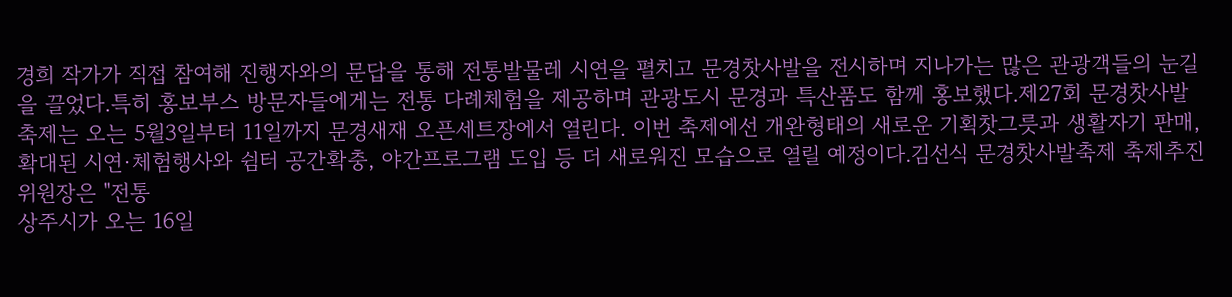경희 작가가 직접 참여해 진행자와의 문답을 통해 전통발물레 시연을 펼치고 문경찻사발을 전시하며 지나가는 많은 관광객들의 눈길을 끌었다.특히 홍보부스 방문자들에게는 전통 다례체험을 제공하며 관광도시 문경과 특산품도 함께 홍보했다.제27회 문경찻사발축제는 오는 5월3일부터 11일까지 문경새재 오픈세트장에서 열린다. 이번 축제에선 개완형태의 새로운 기획찻그릇과 생활자기 판매, 확대된 시연·체험행사와 쉼터 공간확충, 야간프로그램 도입 등 더 새로워진 모습으로 열릴 예정이다.김선식 문경찻사발축제 축제추진위원장은 "전통
상주시가 오는 16일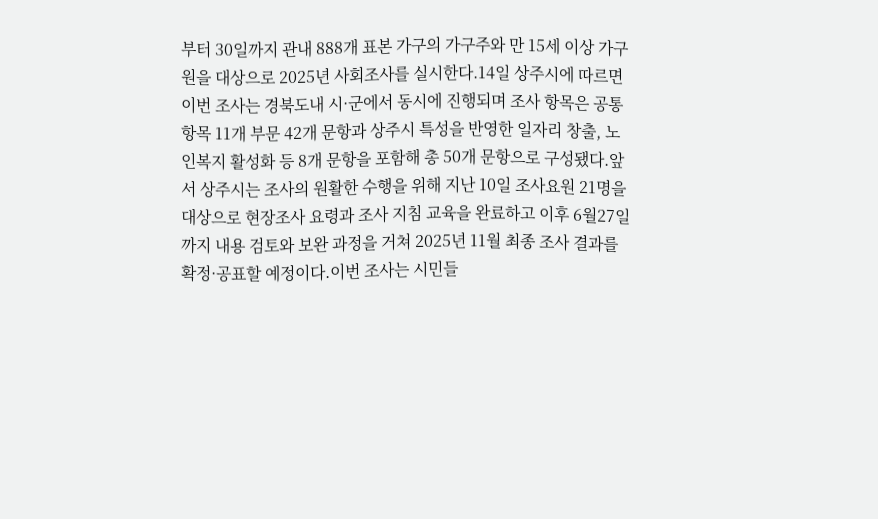부터 30일까지 관내 888개 표본 가구의 가구주와 만 15세 이상 가구원을 대상으로 2025년 사회조사를 실시한다.14일 상주시에 따르면 이번 조사는 경북도내 시·군에서 동시에 진행되며 조사 항목은 공통 항목 11개 부문 42개 문항과 상주시 특성을 반영한 일자리 창출, 노인복지 활성화 등 8개 문항을 포함해 총 50개 문항으로 구성됐다.앞서 상주시는 조사의 원활한 수행을 위해 지난 10일 조사요원 21명을 대상으로 현장조사 요령과 조사 지침 교육을 완료하고 이후 6월27일까지 내용 검토와 보완 과정을 거쳐 2025년 11월 최종 조사 결과를 확정·공표할 예정이다.이번 조사는 시민들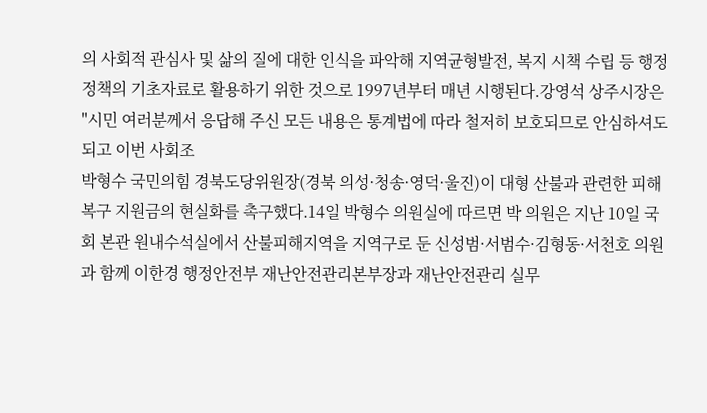의 사회적 관심사 및 삶의 질에 대한 인식을 파악해 지역균형발전, 복지 시책 수립 등 행정정책의 기초자료로 활용하기 위한 것으로 1997년부터 매년 시행된다.강영석 상주시장은 "시민 여러분께서 응답해 주신 모든 내용은 통계법에 따라 철저히 보호되므로 안심하셔도 되고 이번 사회조
박형수 국민의힘 경북도당위원장(경북 의성·청송·영덕·울진)이 대형 산불과 관련한 피해복구 지원금의 현실화를 촉구했다.14일 박형수 의원실에 따르면 박 의원은 지난 10일 국회 본관 원내수석실에서 산불피해지역을 지역구로 둔 신성범·서범수·김형동·서천호 의원과 함께 이한경 행정안전부 재난안전관리본부장과 재난안전관리 실무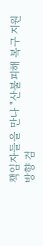책임자들을 만나 "산불피해 복구 지원방향 검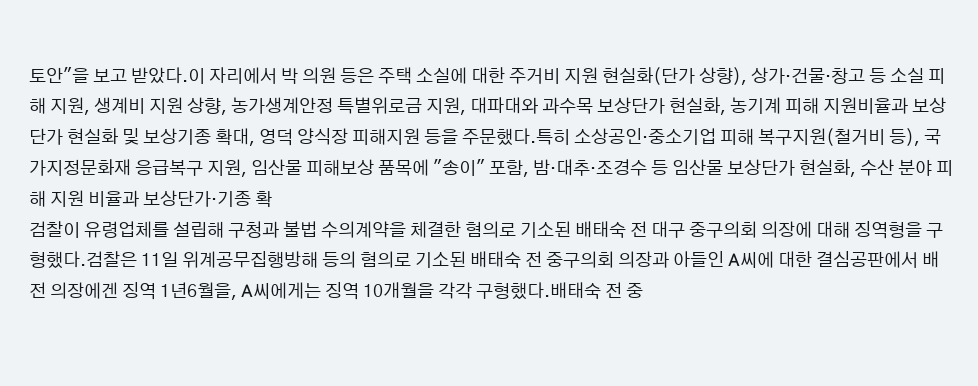토안"을 보고 받았다.이 자리에서 박 의원 등은 주택 소실에 대한 주거비 지원 현실화(단가 상향), 상가·건물·창고 등 소실 피해 지원, 생계비 지원 상향, 농가생계안정 특별위로금 지원, 대파대와 과수목 보상단가 현실화, 농기계 피해 지원비율과 보상단가 현실화 및 보상기종 확대, 영덕 양식장 피해지원 등을 주문했다.특히 소상공인·중소기업 피해 복구지원(철거비 등), 국가지정문화재 응급복구 지원, 임산물 피해보상 품목에 "송이" 포함, 밤·대추·조경수 등 임산물 보상단가 현실화, 수산 분야 피해 지원 비율과 보상단가·기종 확
검찰이 유령업체를 설립해 구청과 불법 수의계약을 체결한 혐의로 기소된 배태숙 전 대구 중구의회 의장에 대해 징역형을 구형했다.검찰은 11일 위계공무집행방해 등의 혐의로 기소된 배태숙 전 중구의회 의장과 아들인 A씨에 대한 결심공판에서 배 전 의장에겐 징역 1년6월을, A씨에게는 징역 10개월을 각각 구형했다.배태숙 전 중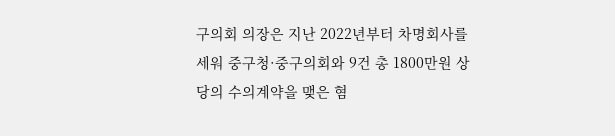구의회 의장은 지난 2022년부터 차명회사를 세워 중구청·중구의회와 9건 총 1800만원 상당의 수의계약을 맺은 혐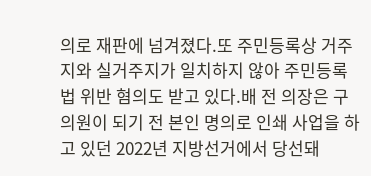의로 재판에 넘겨졌다.또 주민등록상 거주지와 실거주지가 일치하지 않아 주민등록법 위반 혐의도 받고 있다.배 전 의장은 구의원이 되기 전 본인 명의로 인쇄 사업을 하고 있던 2022년 지방선거에서 당선돼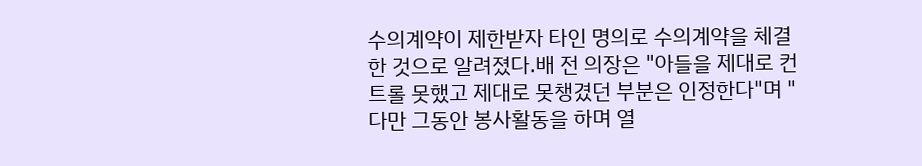수의계약이 제한받자 타인 명의로 수의계약을 체결한 것으로 알려졌다.배 전 의장은 "아들을 제대로 컨트롤 못했고 제대로 못챙겼던 부분은 인정한다"며 "다만 그동안 봉사활동을 하며 열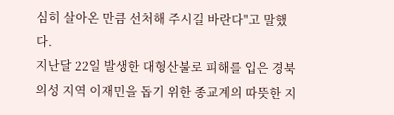심히 살아온 만큼 선처해 주시길 바란다"고 말했다.
지난달 22일 발생한 대형산불로 피해를 입은 경북 의성 지역 이재민을 돕기 위한 종교계의 따뜻한 지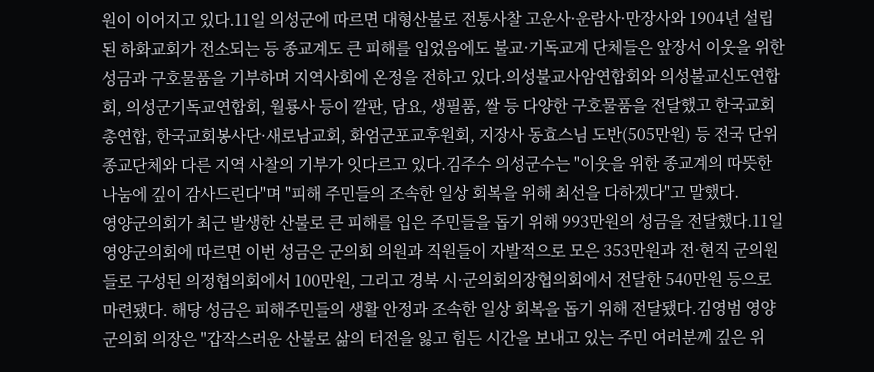원이 이어지고 있다.11일 의성군에 따르면 대형산불로 전통사찰 고운사·운람사·만장사와 1904년 설립된 하화교회가 전소되는 등 종교계도 큰 피해를 입었음에도 불교·기독교계 단체들은 앞장서 이웃을 위한 성금과 구호물품을 기부하며 지역사회에 온정을 전하고 있다.의성불교사암연합회와 의성불교신도연합회, 의성군기독교연합회, 월룡사 등이 깔판, 담요, 생필품, 쌀 등 다양한 구호물품을 전달했고 한국교회총연합, 한국교회봉사단·새로남교회, 화엄군포교후원회, 지장사 동효스님 도반(505만원) 등 전국 단위 종교단체와 다른 지역 사찰의 기부가 잇다르고 있다.김주수 의성군수는 "이웃을 위한 종교계의 따뜻한 나눔에 깊이 감사드린다"며 "피해 주민들의 조속한 일상 회복을 위해 최선을 다하겠다"고 말했다.
영양군의회가 최근 발생한 산불로 큰 피해를 입은 주민들을 돕기 위해 993만원의 성금을 전달했다.11일 영양군의회에 따르면 이번 성금은 군의회 의원과 직원들이 자발적으로 모은 353만원과 전·현직 군의원들로 구성된 의정협의회에서 100만원, 그리고 경북 시·군의회의장협의회에서 전달한 540만원 등으로 마련됐다. 해당 성금은 피해주민들의 생활 안정과 조속한 일상 회복을 돕기 위해 전달됐다.김영범 영양군의회 의장은 "갑작스러운 산불로 삶의 터전을 잃고 힘든 시간을 보내고 있는 주민 여러분께 깊은 위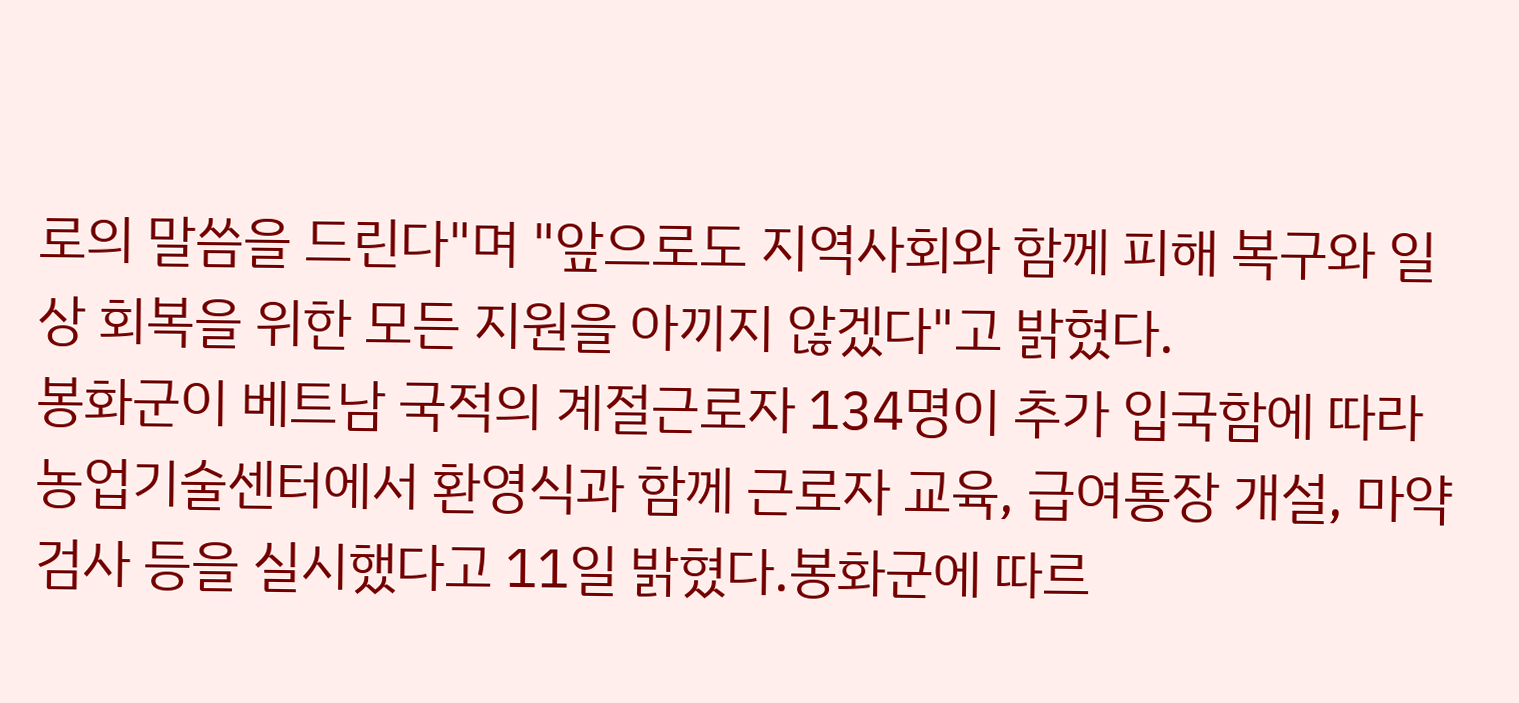로의 말씀을 드린다"며 "앞으로도 지역사회와 함께 피해 복구와 일상 회복을 위한 모든 지원을 아끼지 않겠다"고 밝혔다.
봉화군이 베트남 국적의 계절근로자 134명이 추가 입국함에 따라 농업기술센터에서 환영식과 함께 근로자 교육, 급여통장 개설, 마약 검사 등을 실시했다고 11일 밝혔다.봉화군에 따르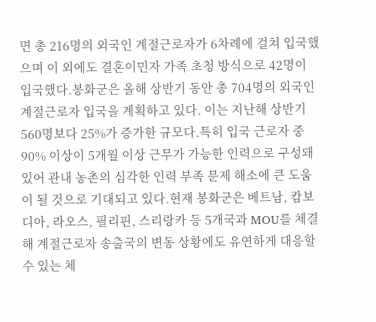면 총 216명의 외국인 계절근로자가 6차례에 걸쳐 입국했으며 이 외에도 결혼이민자 가족 초청 방식으로 42명이 입국했다.봉화군은 올해 상반기 동안 총 704명의 외국인 계절근로자 입국을 계획하고 있다. 이는 지난해 상반기 560명보다 25%가 증가한 규모다.특히 입국 근로자 중 90% 이상이 5개월 이상 근무가 가능한 인력으로 구성돼 있어 관내 농촌의 심각한 인력 부족 문제 해소에 큰 도움이 될 것으로 기대되고 있다.현재 봉화군은 베트남, 캄보디아, 라오스, 필리핀, 스리랑카 등 5개국과 MOU를 체결해 계절근로자 송출국의 변동 상황에도 유연하게 대응할 수 있는 체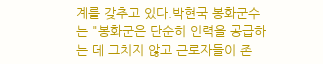계를 갖추고 있다.박현국 봉화군수는 "봉화군은 단순히 인력을 공급하는 데 그치지 않고 근로자들이 존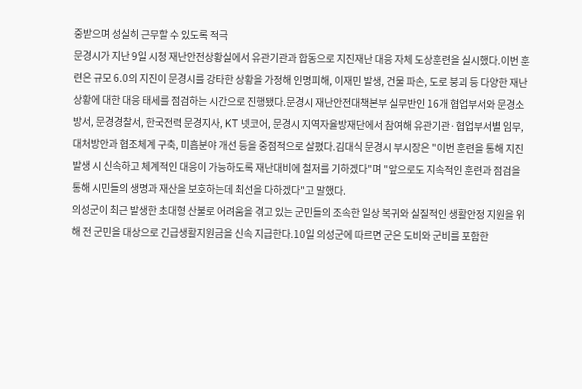중받으며 성실히 근무할 수 있도록 적극
문경시가 지난 9일 시청 재난안전상황실에서 유관기관과 합동으로 지진재난 대응 자체 도상훈련을 실시했다.이번 훈련은 규모 6.0의 지진이 문경시를 강타한 상황을 가정해 인명피해, 이재민 발생, 건물 파손, 도로 붕괴 등 다양한 재난 상황에 대한 대응 태세를 점검하는 시간으로 진행됐다.문경시 재난안전대책본부 실무반인 16개 협업부서와 문경소방서, 문경경찰서, 한국전력 문경지사, KT 넷코어, 문경시 지역자율방재단에서 참여해 유관기관·협업부서별 임무, 대처방안과 협조체계 구축, 미흡분야 개선 등을 중점적으로 살폈다.김대식 문경시 부시장은 "이번 훈련을 통해 지진 발생 시 신속하고 체계적인 대응이 가능하도록 재난대비에 철저를 기하겠다"며 "앞으로도 지속적인 훈련과 점검을 통해 시민들의 생명과 재산을 보호하는데 최선을 다하겠다"고 말했다.
의성군이 최근 발생한 초대형 산불로 어려움을 겪고 있는 군민들의 조속한 일상 복귀와 실질적인 생활안정 지원을 위해 전 군민을 대상으로 긴급생활지원금을 신속 지급한다.10일 의성군에 따르면 군은 도비와 군비를 포함한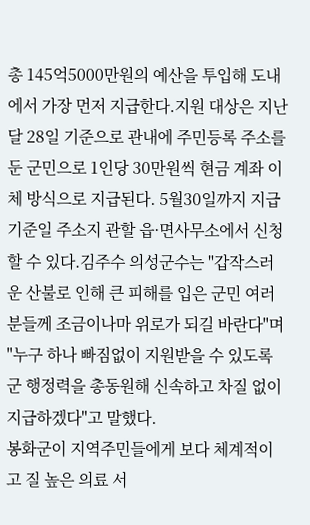총 145억5000만원의 예산을 투입해 도내에서 가장 먼저 지급한다.지원 대상은 지난달 28일 기준으로 관내에 주민등록 주소를 둔 군민으로 1인당 30만원씩 현금 계좌 이체 방식으로 지급된다. 5월30일까지 지급기준일 주소지 관할 읍·면사무소에서 신청할 수 있다.김주수 의성군수는 "갑작스러운 산불로 인해 큰 피해를 입은 군민 여러분들께 조금이나마 위로가 되길 바란다"며 "누구 하나 빠짐없이 지원받을 수 있도록 군 행정력을 총동원해 신속하고 차질 없이 지급하겠다"고 말했다.
봉화군이 지역주민들에게 보다 체계적이고 질 높은 의료 서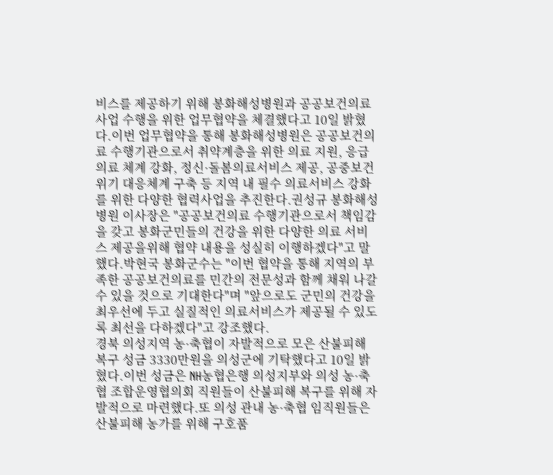비스를 제공하기 위해 봉화해성병원과 공공보건의료사업 수행을 위한 업무협약을 체결했다고 10일 밝혔다.이번 업무협약을 통해 봉화해성병원은 공공보건의료 수행기관으로서 취약계층을 위한 의료 지원, 응급 의료 체계 강화, 정신·돌봄의료서비스 제공, 공중보건 위기 대응체계 구축 등 지역 내 필수 의료서비스 강화를 위한 다양한 협력사업을 추진한다.권성규 봉화해성병원 이사장은 "공공보건의료 수행기관으로서 책임감을 갖고 봉화군민들의 건강을 위한 다양한 의료 서비스 제공을위해 협약 내용을 성실히 이행하겠다"고 말했다.박현국 봉화군수는 "이번 협약을 통해 지역의 부족한 공공보건의료를 민간의 전문성과 함께 채워 나갈 수 있을 것으로 기대한다"며 "앞으로도 군민의 건강을 최우선에 두고 실질적인 의료서비스가 제공될 수 있도록 최선을 다하겠다"고 강조했다.
경북 의성지역 농·축협이 자발적으로 모은 산불피해 복구 성금 3330만원을 의성군에 기탁했다고 10일 밝혔다.이번 성금은 NH농협은행 의성지부와 의성 농·축협 조합운영협의회 직원들이 산불피해 복구를 위해 자발적으로 마련했다.또 의성 관내 농·축협 임직원들은 산불피해 농가를 위해 구호품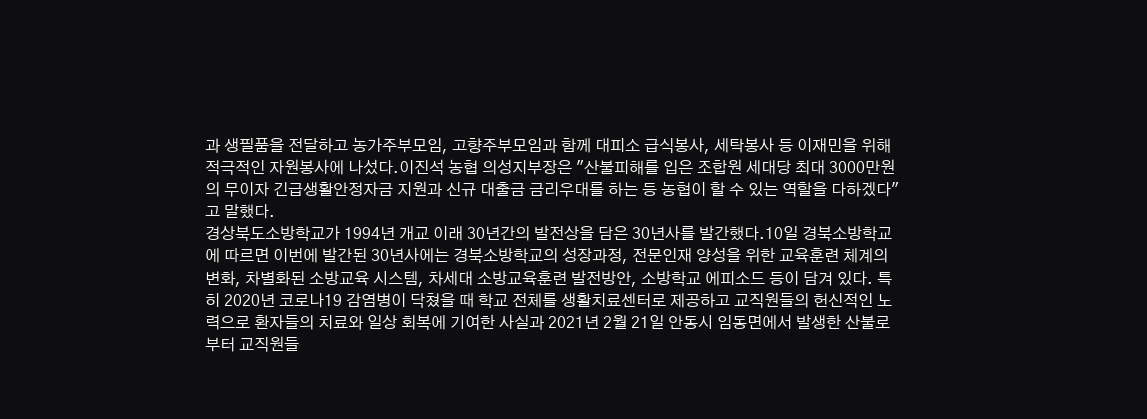과 생필품을 전달하고 농가주부모임, 고향주부모임과 함께 대피소 급식봉사, 세탁봉사 등 이재민을 위해 적극적인 자원봉사에 나섰다.이진석 농협 의성지부장은 "산불피해를 입은 조합원 세대당 최대 3000만원의 무이자 긴급생활안정자금 지원과 신규 대출금 금리우대를 하는 등 농협이 할 수 있는 역할을 다하겠다"고 말했다.
경상북도소방학교가 1994년 개교 이래 30년간의 발전상을 담은 30년사를 발간했다.10일 경북소방학교에 따르면 이번에 발간된 30년사에는 경북소방학교의 성장과정, 전문인재 양성을 위한 교육훈련 체계의 변화, 차별화된 소방교육 시스템, 차세대 소방교육훈련 발전방안, 소방학교 에피소드 등이 담겨 있다. 특히 2020년 코로나19 감염병이 닥쳤을 때 학교 전체를 생활치료센터로 제공하고 교직원들의 헌신적인 노력으로 환자들의 치료와 일상 회복에 기여한 사실과 2021년 2월 21일 안동시 임동면에서 발생한 산불로부터 교직원들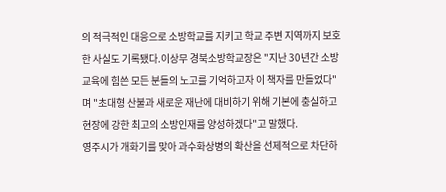의 적극적인 대응으로 소방학교를 지키고 학교 주변 지역까지 보호한 사실도 기록됐다.이상무 경북소방학교장은 "지난 30년간 소방교육에 힘쓴 모든 분들의 노고를 기억하고자 이 책자를 만들었다"며 "초대형 산불과 새로운 재난에 대비하기 위해 기본에 충실하고 현장에 강한 최고의 소방인재를 양성하겠다"고 말했다.
영주시가 개화기를 맞아 과수화상병의 확산을 선제적으로 차단하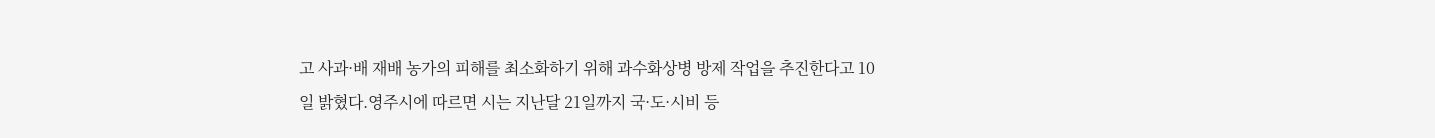고 사과·배 재배 농가의 피해를 최소화하기 위해 과수화상병 방제 작업을 추진한다고 10일 밝혔다.영주시에 따르면 시는 지난달 21일까지 국·도·시비 등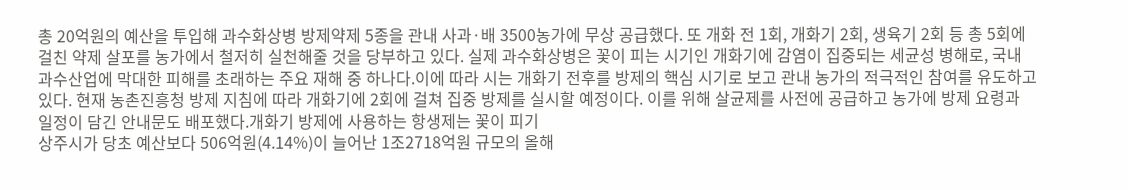총 20억원의 예산을 투입해 과수화상병 방제약제 5종을 관내 사과·배 3500농가에 무상 공급했다. 또 개화 전 1회, 개화기 2회, 생육기 2회 등 총 5회에 걸친 약제 살포를 농가에서 철저히 실천해줄 것을 당부하고 있다. 실제 과수화상병은 꽃이 피는 시기인 개화기에 감염이 집중되는 세균성 병해로, 국내 과수산업에 막대한 피해를 초래하는 주요 재해 중 하나다.이에 따라 시는 개화기 전후를 방제의 핵심 시기로 보고 관내 농가의 적극적인 참여를 유도하고 있다. 현재 농촌진흥청 방제 지침에 따라 개화기에 2회에 걸쳐 집중 방제를 실시할 예정이다. 이를 위해 살균제를 사전에 공급하고 농가에 방제 요령과 일정이 담긴 안내문도 배포했다.개화기 방제에 사용하는 항생제는 꽃이 피기
상주시가 당초 예산보다 506억원(4.14%)이 늘어난 1조2718억원 규모의 올해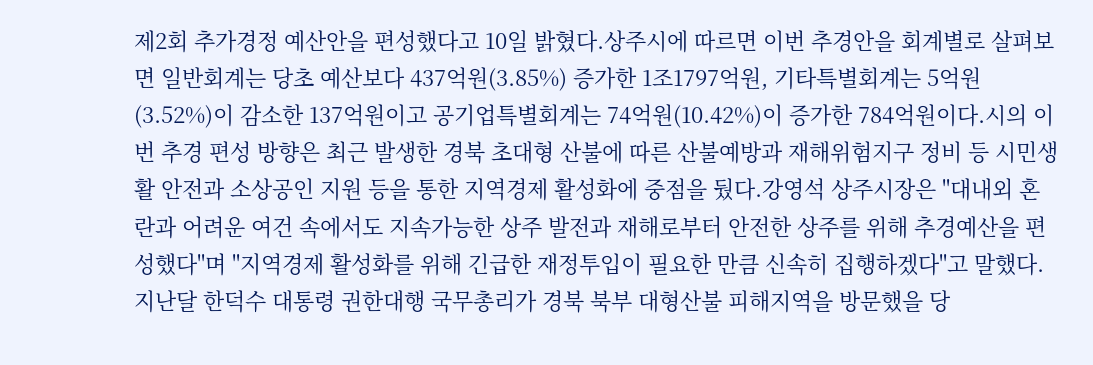제2회 추가경정 예산안을 편성했다고 10일 밝혔다.상주시에 따르면 이번 추경안을 회계별로 살펴보면 일반회계는 당초 예산보다 437억원(3.85%) 증가한 1조1797억원, 기타특별회계는 5억원(3.52%)이 감소한 137억원이고 공기업특별회계는 74억원(10.42%)이 증가한 784억원이다.시의 이번 추경 편성 방향은 최근 발생한 경북 초대형 산불에 따른 산불예방과 재해위험지구 정비 등 시민생활 안전과 소상공인 지원 등을 통한 지역경제 활성화에 중점을 뒀다.강영석 상주시장은 "대내외 혼란과 어려운 여건 속에서도 지속가능한 상주 발전과 재해로부터 안전한 상주를 위해 추경예산을 편성했다"며 "지역경제 활성화를 위해 긴급한 재정투입이 필요한 만큼 신속히 집행하겠다"고 말했다.
지난달 한덕수 대통령 권한대행 국무총리가 경북 북부 대형산불 피해지역을 방문했을 당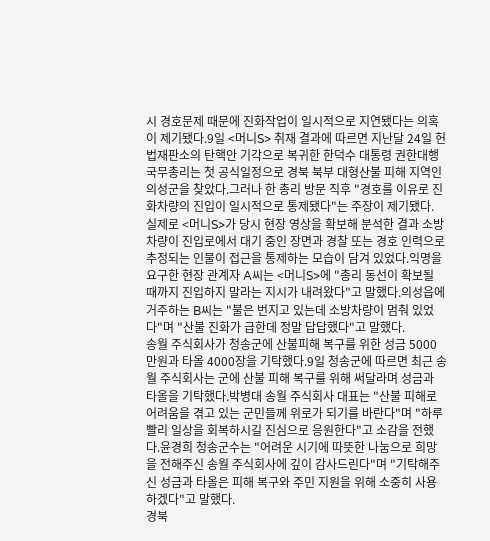시 경호문제 때문에 진화작업이 일시적으로 지연됐다는 의혹이 제기됐다.9일 <머니S> 취재 결과에 따르면 지난달 24일 헌법재판소의 탄핵안 기각으로 복귀한 한덕수 대통령 권한대행 국무총리는 첫 공식일정으로 경북 북부 대형산불 피해 지역인 의성군을 찾았다.그러나 한 총리 방문 직후 "경호를 이유로 진화차량의 진입이 일시적으로 통제됐다"는 주장이 제기됐다. 실제로 <머니S>가 당시 현장 영상을 확보해 분석한 결과 소방차량이 진입로에서 대기 중인 장면과 경찰 또는 경호 인력으로 추정되는 인물이 접근을 통제하는 모습이 담겨 있었다.익명을 요구한 현장 관계자 A씨는 <머니S>에 "총리 동선이 확보될 때까지 진입하지 말라는 지시가 내려왔다"고 말했다.의성읍에 거주하는 B씨는 "불은 번지고 있는데 소방차량이 멈춰 있었다"며 "산불 진화가 급한데 정말 답답했다"고 말했다.
송월 주식회사가 청송군에 산불피해 복구를 위한 성금 5000만원과 타올 4000장을 기탁했다.9일 청송군에 따르면 최근 송월 주식회사는 군에 산불 피해 복구를 위해 써달라며 성금과 타올을 기탁했다.박병대 송월 주식회사 대표는 "산불 피해로 어려움을 겪고 있는 군민들께 위로가 되기를 바란다"며 "하루빨리 일상을 회복하시길 진심으로 응원한다"고 소감을 전했다.윤경희 청송군수는 "어려운 시기에 따뜻한 나눔으로 희망을 전해주신 송월 주식회사에 깊이 감사드린다"며 "기탁해주신 성금과 타올은 피해 복구와 주민 지원을 위해 소중히 사용하겠다"고 말했다.
경북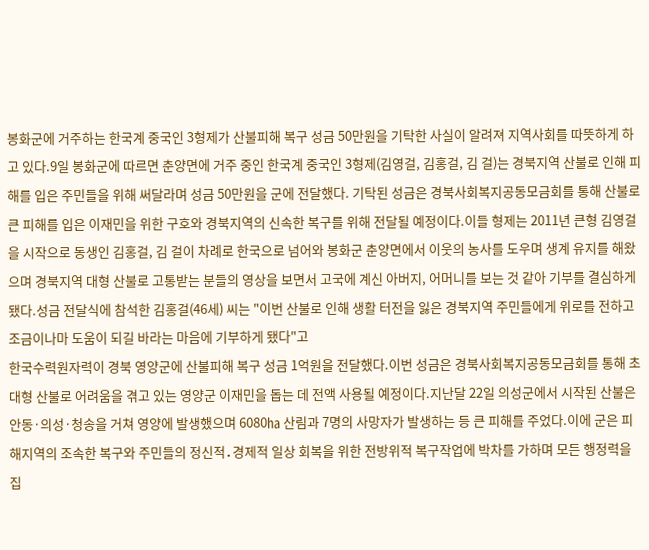봉화군에 거주하는 한국계 중국인 3형제가 산불피해 복구 성금 50만원을 기탁한 사실이 알려져 지역사회를 따뜻하게 하고 있다.9일 봉화군에 따르면 춘양면에 거주 중인 한국계 중국인 3형제(김영걸, 김홍걸, 김 걸)는 경북지역 산불로 인해 피해를 입은 주민들을 위해 써달라며 성금 50만원을 군에 전달했다. 기탁된 성금은 경북사회복지공동모금회를 통해 산불로 큰 피해를 입은 이재민을 위한 구호와 경북지역의 신속한 복구를 위해 전달될 예정이다.이들 형제는 2011년 큰형 김영걸을 시작으로 동생인 김홍걸, 김 걸이 차례로 한국으로 넘어와 봉화군 춘양면에서 이웃의 농사를 도우며 생계 유지를 해왔으며 경북지역 대형 산불로 고통받는 분들의 영상을 보면서 고국에 계신 아버지, 어머니를 보는 것 같아 기부를 결심하게 됐다.성금 전달식에 참석한 김홍걸(46세) 씨는 "이번 산불로 인해 생활 터전을 잃은 경북지역 주민들에게 위로를 전하고 조금이나마 도움이 되길 바라는 마음에 기부하게 됐다"고
한국수력원자력이 경북 영양군에 산불피해 복구 성금 1억원을 전달했다.이번 성금은 경북사회복지공동모금회를 통해 초대형 산불로 어려움을 겪고 있는 영양군 이재민을 돕는 데 전액 사용될 예정이다.지난달 22일 의성군에서 시작된 산불은 안동·의성·청송을 거쳐 영양에 발생했으며 6080㏊ 산림과 7명의 사망자가 발생하는 등 큰 피해를 주었다.이에 군은 피해지역의 조속한 복구와 주민들의 정신적․경제적 일상 회복을 위한 전방위적 복구작업에 박차를 가하며 모든 행정력을 집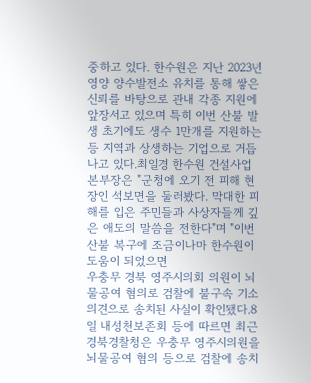중하고 있다. 한수원은 지난 2023년 영양 양수발전소 유치를 통해 쌓은 신뢰를 바탕으로 관내 각종 지원에 앞장서고 있으며 특히 이번 산불 발생 초기에도 생수 1만개를 지원하는 등 지역과 상생하는 기업으로 거듭나고 있다.최일경 한수원 건설사업본부장은 "군청에 오기 전 피해 현장인 석보면을 둘러봤다. 막대한 피해를 입은 주민들과 사상자들께 깊은 애도의 말씀을 전한다"며 "이번 산불 복구에 조금이나마 한수원이 도움이 되었으면
우충무 경북 영주시의회 의원이 뇌물공여 혐의로 검찰에 불구속 기소 의견으로 송치된 사실이 확인됐다.8일 내성천보존회 등에 따르면 최근 경북경찰청은 우충무 영주시의원을 뇌물공여 혐의 등으로 검찰에 송치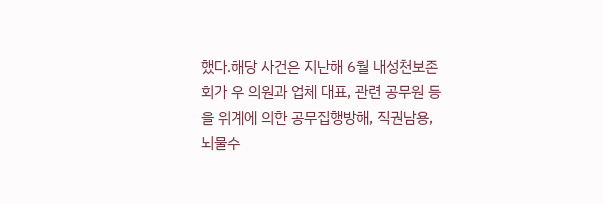했다.해당 사건은 지난해 6월 내성천보존회가 우 의원과 업체 대표, 관련 공무원 등을 위계에 의한 공무집행방해, 직권남용, 뇌물수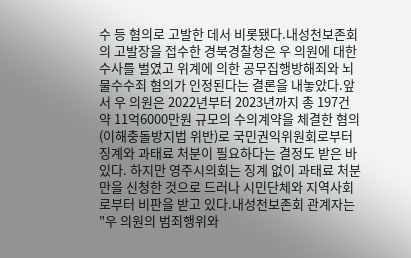수 등 혐의로 고발한 데서 비롯됐다.내성천보존회의 고발장을 접수한 경북경찰청은 우 의원에 대한 수사를 벌였고 위계에 의한 공무집행방해죄와 뇌물수수죄 혐의가 인정된다는 결론을 내놓았다.앞서 우 의원은 2022년부터 2023년까지 총 197건 약 11억6000만원 규모의 수의계약을 체결한 혐의(이해충돌방지법 위반)로 국민권익위원회로부터 징계와 과태료 처분이 필요하다는 결정도 받은 바 있다. 하지만 영주시의회는 징계 없이 과태료 처분만을 신청한 것으로 드러나 시민단체와 지역사회로부터 비판을 받고 있다.내성천보존회 관계자는 "우 의원의 범죄행위와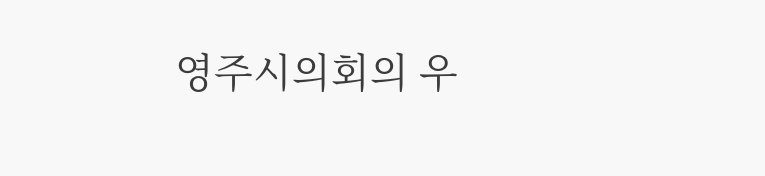영주시의회의 우